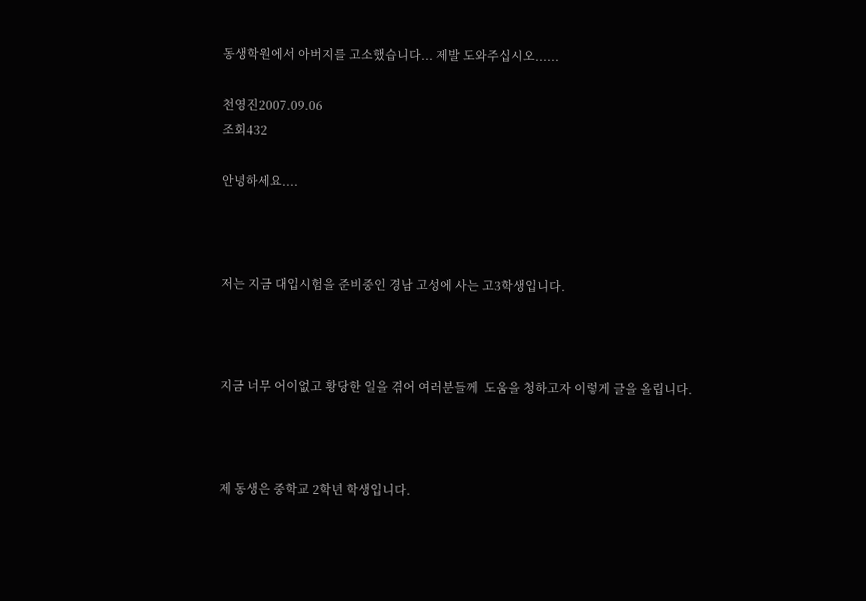동생학원에서 아버지를 고소했습니다... 제발 도와주십시오......

천영진2007.09.06
조회432

안녕하세요....



저는 지금 대입시험을 준비중인 경남 고성에 사는 고3학생입니다.



지금 너무 어이없고 황당한 일을 겪어 여러분들께  도움을 청하고자 이렇게 글을 올립니다.



제 동생은 중학교 2학년 학생입니다.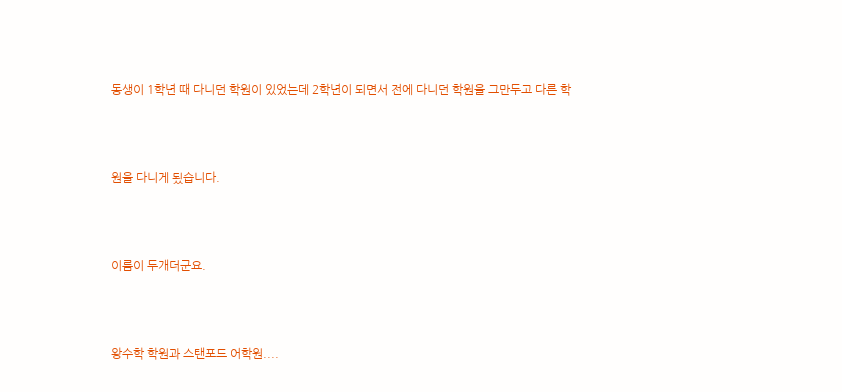동생이 1학년 때 다니던 학원이 있었는데 2학년이 되면서 전에 다니던 학원을 그만두고 다른 학



원을 다니게 됬습니다.



이름이 두개더군요.



왕수학 학원과 스탠포드 어학원....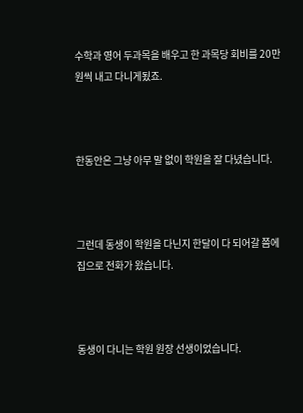수학과 영어 두과목을 배우고 한 과목당 회비를 20만원씩 내고 다니게됬죠.



한동안은 그냥 아무 말 없이 학원을 잘 다녔습니다.



그런데 동생이 학원을 다닌지 한달이 다 되어갈 쯤에 집으로 전화가 왔습니다.



동생이 다니는 학원 원장 선생이었습니다.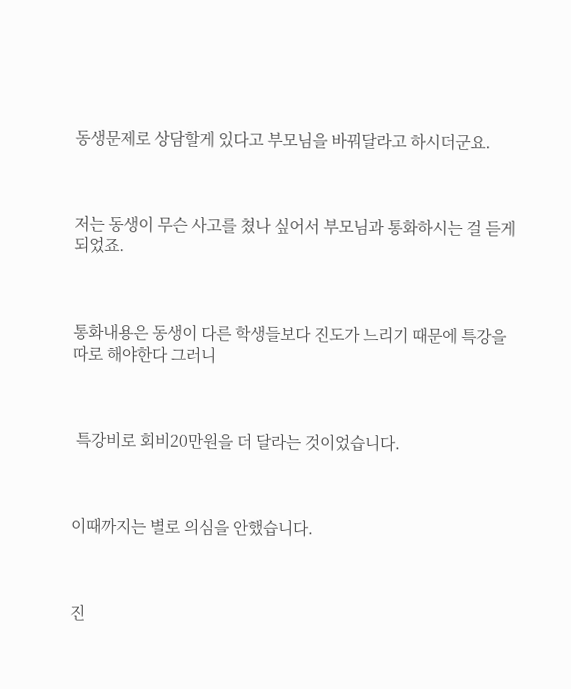동생문제로 상담할게 있다고 부모님을 바꿔달라고 하시더군요.



저는 동생이 무슨 사고를 쳤나 싶어서 부모님과 통화하시는 걸 듣게 되었죠.



통화내용은 동생이 다른 학생들보다 진도가 느리기 때문에 특강을 따로 해야한다 그러니



 특강비로 회비20만원을 더 달라는 것이었습니다.



이때까지는 별로 의심을 안했습니다.



진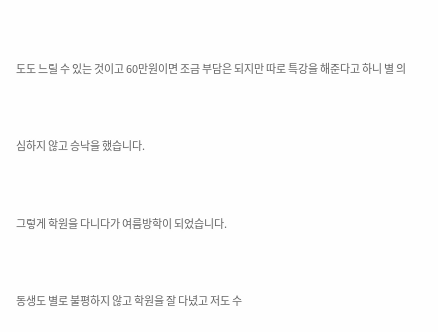도도 느릴 수 있는 것이고 60만원이면 조금 부담은 되지만 따로 특강을 해준다고 하니 별 의



심하지 않고 승낙을 했습니다.



그렇게 학원을 다니다가 여름방학이 되었습니다.



동생도 별로 불평하지 않고 학원을 잘 다녔고 저도 수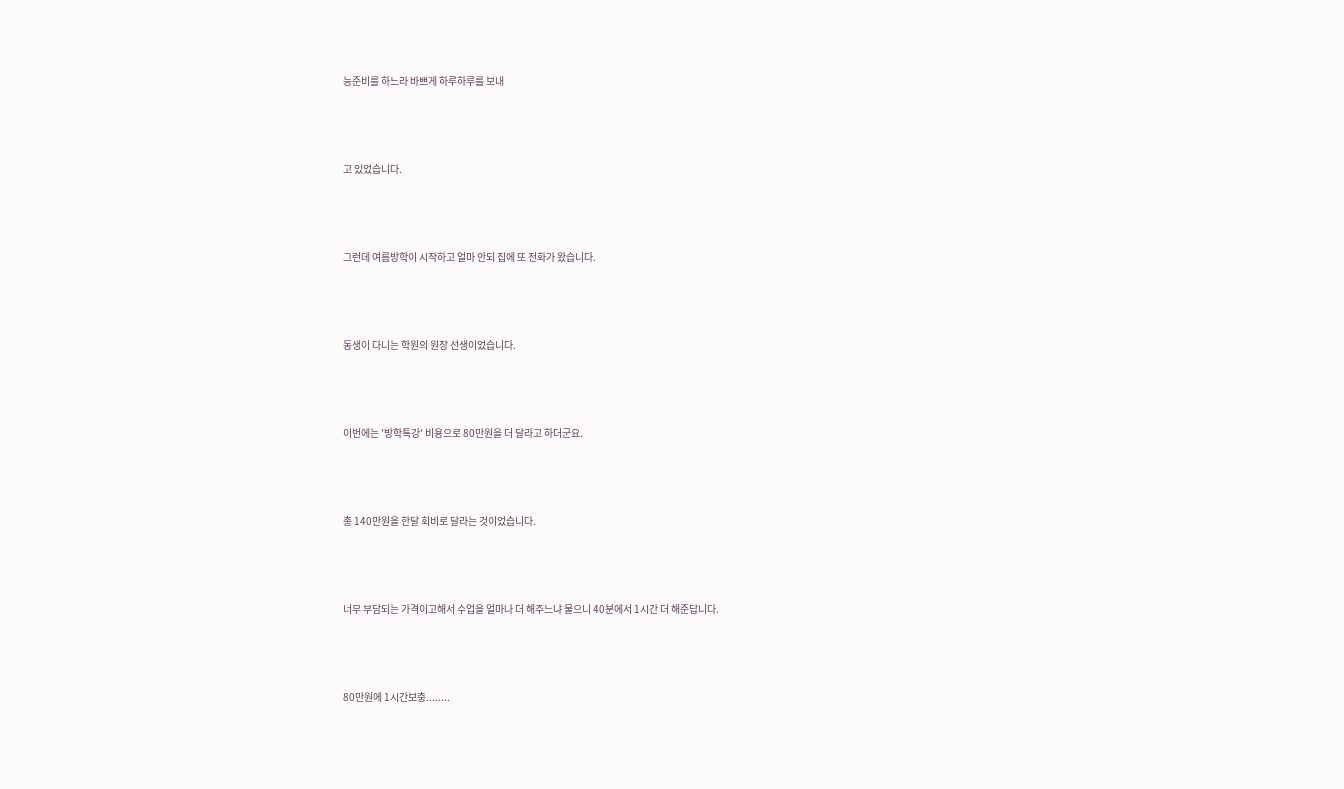능준비를 하느라 바쁘게 하루하루를 보내



고 있었습니다.



그런데 여름방학이 시작하고 얼마 안되 집에 또 전화가 왔습니다.



동생이 다니는 학원의 원장 선생이었습니다.



이번에는 '방학특강' 비용으로 80만원을 더 달라고 하더군요.



총 140만원을 한달 회비로 달라는 것이었습니다.



너무 부담되는 가격이고해서 수업을 얼마나 더 해주느냐 물으니 40분에서 1시간 더 해준답니다.



80만원에 1시간보충........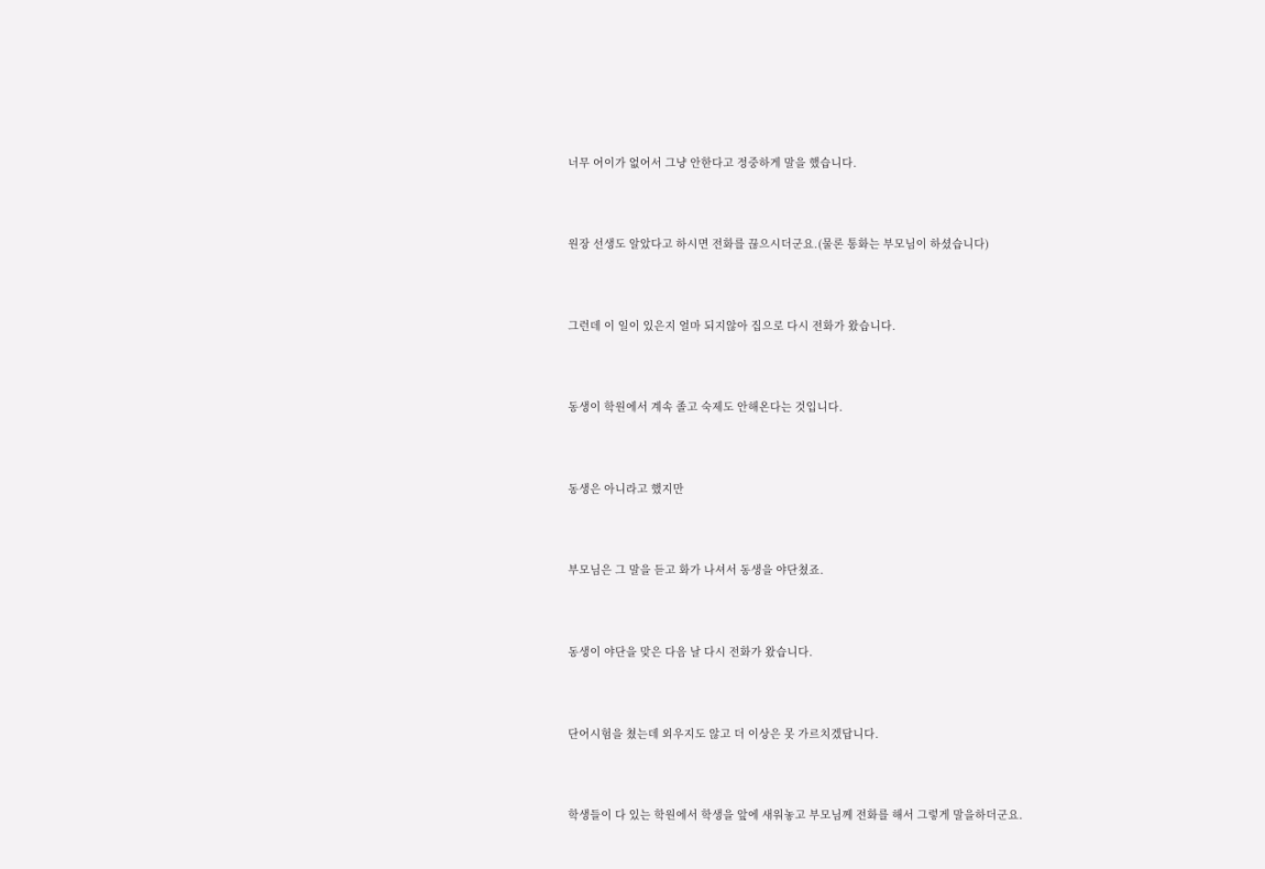너무 어이가 없어서 그냥 안한다고 정중하게 말을 했습니다.



원장 선생도 알았다고 하시면 전화를 끊으시더군요.(물론 통화는 부모님이 하셨습니다)



그런데 이 일이 있은지 얼마 되지않아 집으로 다시 전화가 왔습니다.



동생이 학원에서 계속 졸고 숙제도 안해온다는 것입니다.



동생은 아니라고 했지만



부모님은 그 말을 듣고 화가 나셔서 동생을 야단쳤죠.



동생이 야단을 맞은 다음 날 다시 전화가 왔습니다.



단어시험을 쳤는데 외우지도 않고 더 이상은 못 가르치겠답니다.



학생들이 다 있는 학원에서 학생을 앞에 새워놓고 부모님께 전화를 해서 그렇게 말을하더군요.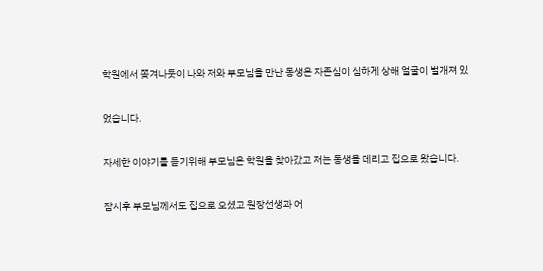학원에서 쫒겨나듯이 나와 저와 부모님을 만난 동생은 자존심이 심하게 상해 얼굴이 벌개져 있



었습니다.



자세한 이야기를 듣기위해 부모님은 학원을 찾아갔고 저는 동생을 데리고 집으로 왔습니다.



잠시후 부모님께서도 집으로 오셨고 원장선생과 어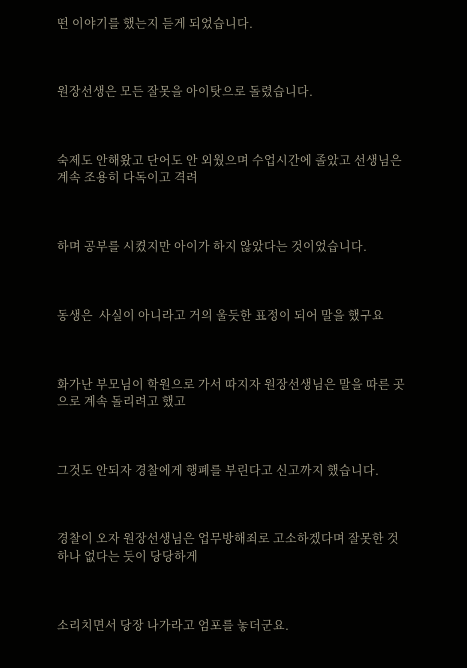떤 이야기를 했는지 듣게 되었습니다.



원장선생은 모든 잘못을 아이탓으로 돌렸습니다.



숙제도 안해왔고 단어도 안 외웠으며 수업시간에 졸았고 선생님은 계속 조용히 다독이고 격려



하며 공부를 시켰지만 아이가 하지 않았다는 것이었습니다.



동생은  사실이 아니라고 거의 울듯한 표정이 되어 말을 했구요



화가난 부모님이 학원으로 가서 따지자 원장선생님은 말을 따른 곳으로 계속 돌리려고 했고



그것도 안되자 경찰에게 행폐를 부린다고 신고까지 했습니다.



경찰이 오자 원장선생님은 업무방해죄로 고소하겠다며 잘못한 것 하나 없다는 듯이 당당하게



소리치면서 당장 나가라고 엄포를 놓더군요.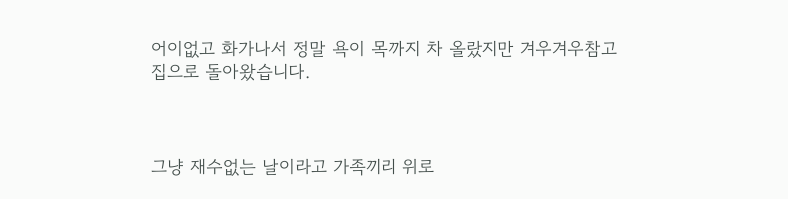어이없고 화가나서 정말 욕이 목까지 차 올랐지만 겨우겨우참고 집으로 돌아왔습니다.



그냥 재수없는 날이라고 가족끼리 위로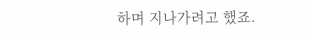하며 지나가려고 했죠.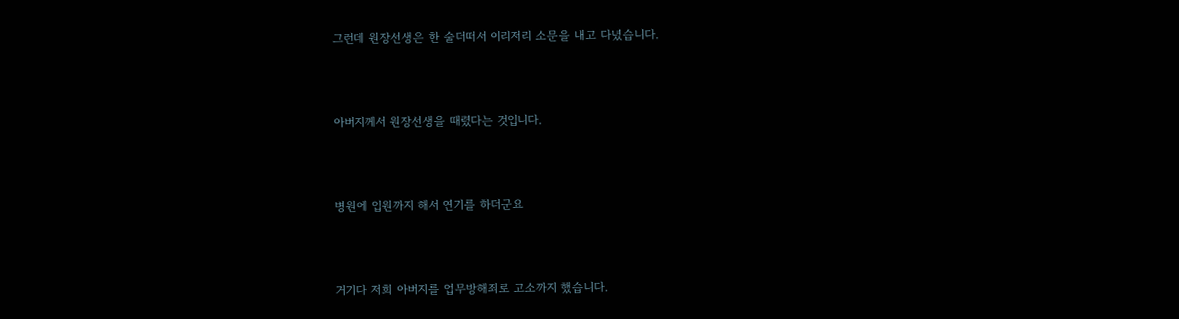그런데 원장선생은 한 술더떠서 이리저리 소문을 내고 다녔습니다.



아버지께서 원장선생을 때렸다는 것입니다.



병원에 입원까지 해서 연기를 하더군요



거기다 저희 아버지를 업무방해죄로 고소까지 했습니다.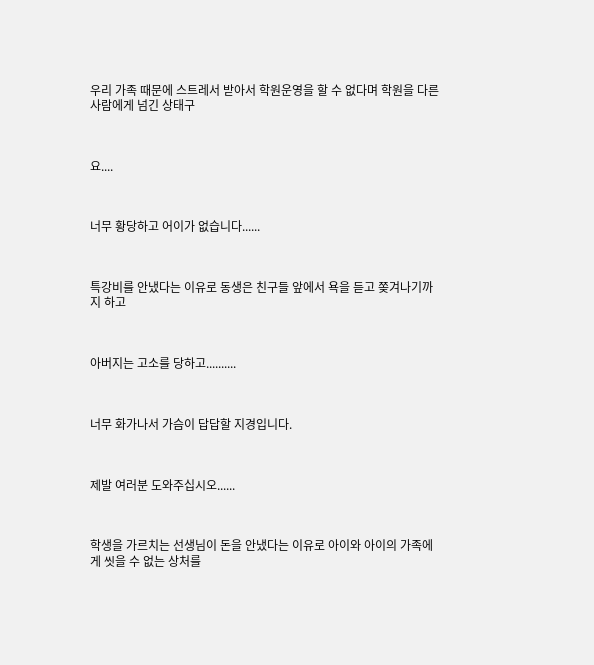우리 가족 때문에 스트레서 받아서 학원운영을 할 수 없다며 학원을 다른 사람에게 넘긴 상태구



요....



너무 황당하고 어이가 없습니다......



특강비를 안냈다는 이유로 동생은 친구들 앞에서 욕을 듣고 쫒겨나기까지 하고



아버지는 고소를 당하고..........



너무 화가나서 가슴이 답답할 지경입니다.



제발 여러분 도와주십시오......



학생을 가르치는 선생님이 돈을 안냈다는 이유로 아이와 아이의 가족에게 씻을 수 없는 상처를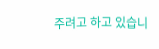주려고 하고 있습니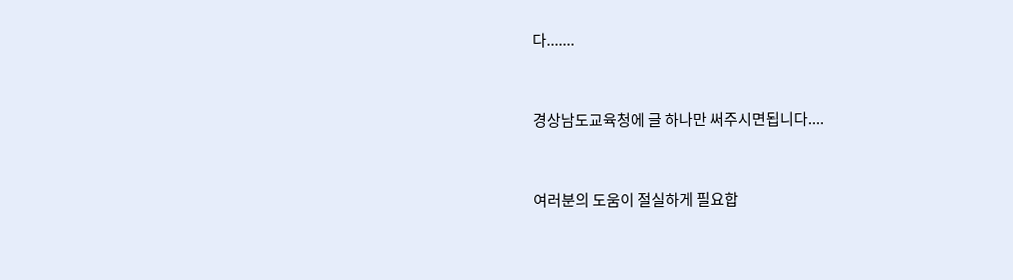다.......



경상남도교육청에 글 하나만 써주시면됩니다....



여러분의 도움이 절실하게 필요합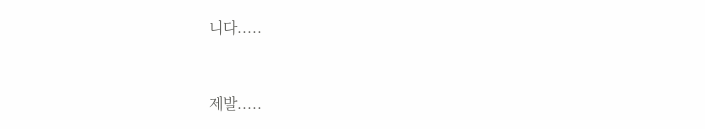니다.....



제발.....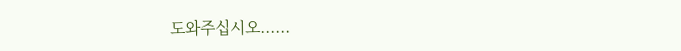도와주십시오......